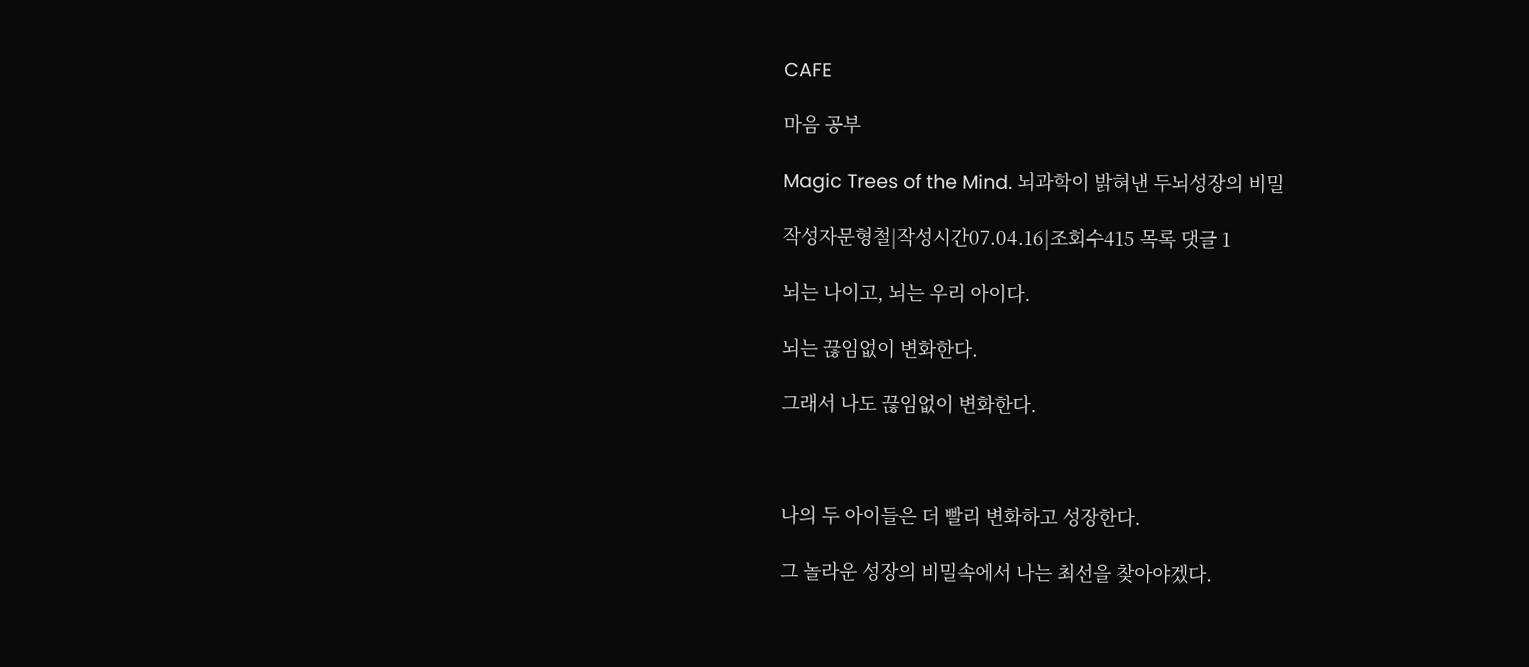CAFE

마음 공부

Magic Trees of the Mind. 뇌과학이 밝혀낸 두뇌성장의 비밀

작성자문형철|작성시간07.04.16|조회수415 목록 댓글 1

뇌는 나이고, 뇌는 우리 아이다.

뇌는 끊임없이 변화한다.

그래서 나도 끊임없이 변화한다.



나의 두 아이들은 더 빨리 변화하고 성장한다.

그 놀라운 성장의 비밀속에서 나는 최선을 찾아야겠다.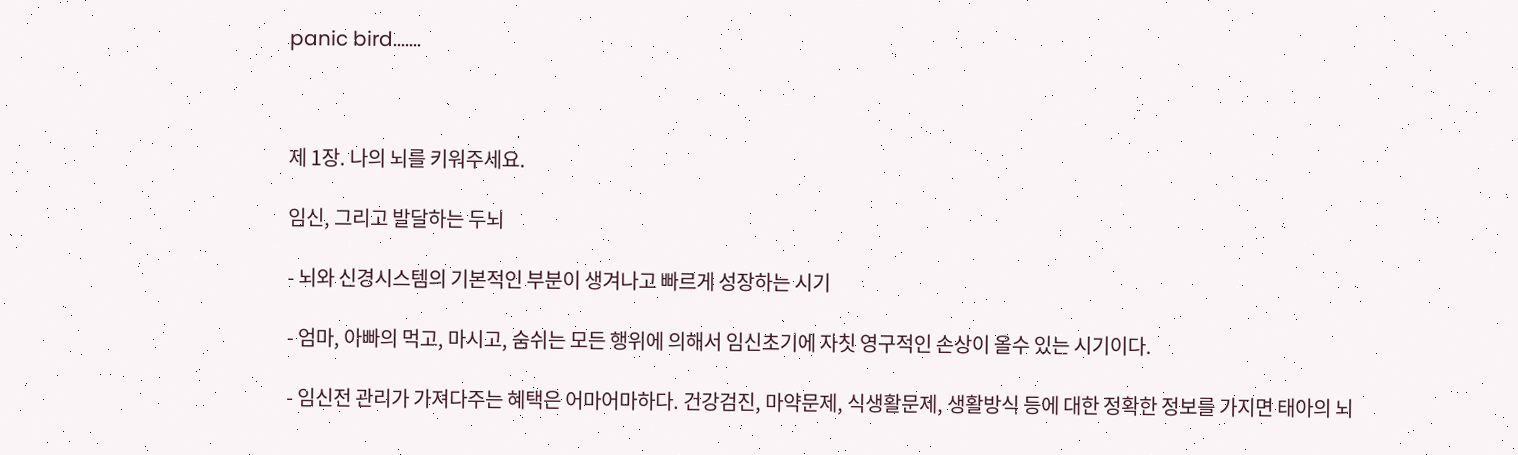panic bird.......



제 1장. 나의 뇌를 키워주세요.

임신, 그리고 발달하는 두뇌

- 뇌와 신경시스템의 기본적인 부분이 생겨나고 빠르게 성장하는 시기

- 엄마, 아빠의 먹고, 마시고, 숨쉬는 모든 행위에 의해서 임신초기에 자칫 영구적인 손상이 올수 있는 시기이다.

- 임신전 관리가 가져다주는 혜택은 어마어마하다. 건강검진, 마약문제, 식생활문제, 생활방식 등에 대한 정확한 정보를 가지면 태아의 뇌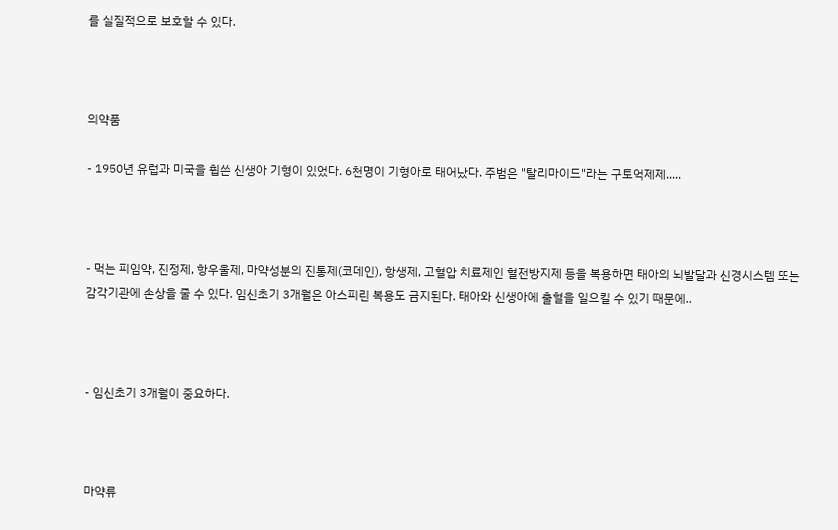를 실질적으로 보호할 수 있다.



의약품

- 1950년 유럽과 미국을 휩쓴 신생아 기형이 있었다. 6천명이 기형아로 태어났다. 주범은 "탈리마이드"라는 구토억제제.....



- 먹는 피임약, 진정제, 항우울제, 마약성분의 진통제(코데인), 항생제, 고혈압 치료제인 혈전방지제 등을 복용하면 태아의 뇌발달과 신경시스템 또는 감각기관에 손상을 줄 수 있다. 임신초기 3개월은 아스피린 복용도 금지된다. 태아와 신생아에 출혈을 일으킬 수 있기 때문에..



- 임신초기 3개월이 중요하다.



마약류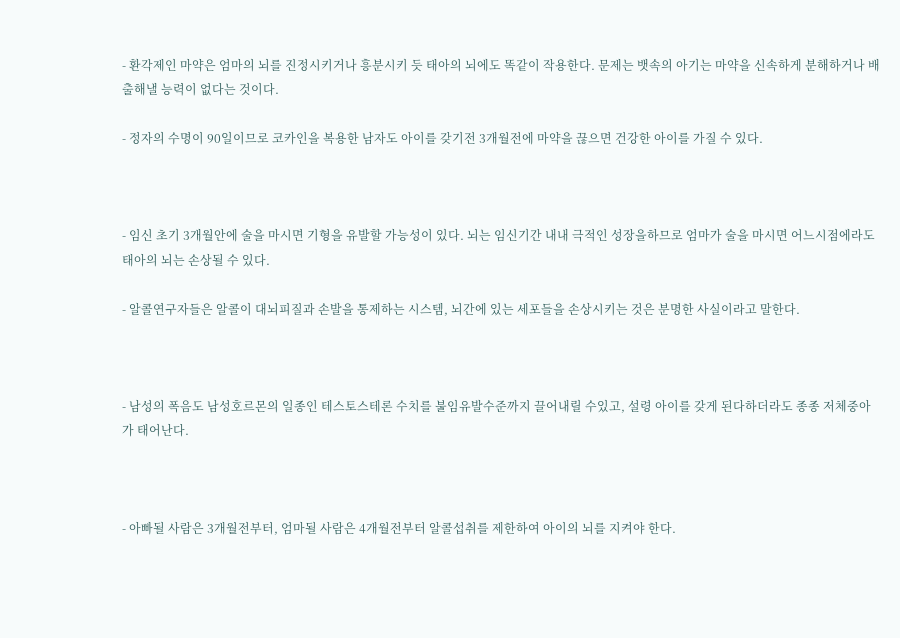- 환각제인 마약은 엄마의 뇌를 진정시키거나 흥분시키 듯 태아의 뇌에도 똑같이 작용한다. 문제는 뱃속의 아기는 마약을 신속하게 분해하거나 배출해낼 능력이 없다는 것이다.

- 정자의 수명이 90일이므로 코카인을 복용한 남자도 아이를 갖기전 3개월전에 마약을 끊으면 건강한 아이를 가질 수 있다.



- 임신 초기 3개월안에 술을 마시면 기형을 유발할 가능성이 있다. 뇌는 임신기간 내내 극적인 성장을하므로 엄마가 술을 마시면 어느시점에라도 태아의 뇌는 손상될 수 있다.

- 알콜연구자들은 알콜이 대뇌피질과 손발을 통제하는 시스템, 뇌간에 있는 세포들을 손상시키는 것은 분명한 사실이라고 말한다.



- 남성의 폭음도 남성호르몬의 일종인 테스토스테론 수치를 불임유발수준까지 끌어내릴 수있고, 설령 아이를 갖게 된다하더라도 종종 저체중아가 태어난다.



- 아빠될 사람은 3개월전부터, 엄마될 사람은 4개월전부터 알콜섭취를 제한하여 아이의 뇌를 지켜야 한다.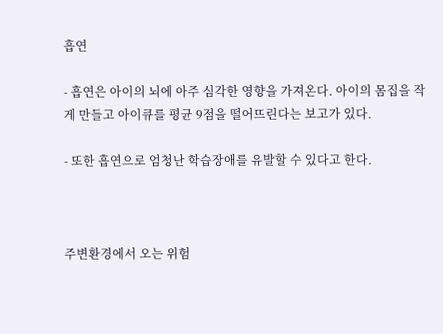흡연

- 흡연은 아이의 뇌에 아주 심각한 영향을 가져온다. 아이의 몸집을 작게 만들고 아이큐를 평균 9점을 떨어뜨린다는 보고가 있다.

- 또한 흡연으로 엄청난 학습장애를 유발할 수 있다고 한다.



주변환경에서 오는 위험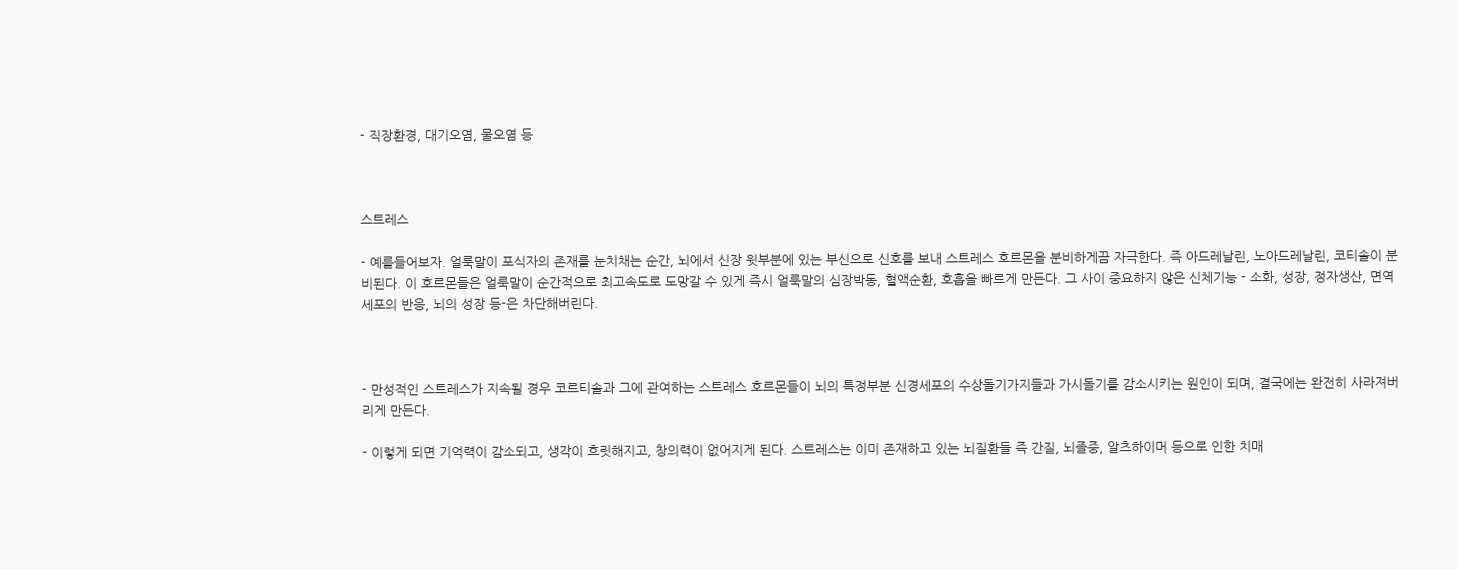- 직장환경, 대기오염, 물오염 등



스트레스

- 예를들어보자. 얼룩말이 포식자의 존재를 눈치채는 순간, 뇌에서 신장 윗부분에 있는 부신으로 신호를 보내 스트레스 호르몬을 분비하게끔 자극한다. 즉 아드레날린, 노아드레날린, 코티솔이 분비된다. 이 호르몬들은 얼룩말이 순간적으로 최고속도로 도망갈 수 있게 즉시 얼룩말의 심장박동, 혈액순환, 호흡을 빠르게 만든다. 그 사이 중요하지 않은 신체기능 - 소화, 성장, 정자생산, 면역세포의 반응, 뇌의 성장 등-은 차단해버린다.



- 만성적인 스트레스가 지속될 경우 코르티솔과 그에 관여하는 스트레스 호르몬들이 뇌의 특정부분 신경세포의 수상돌기가지들과 가시돌기를 감소시키는 원인이 되며, 결국에는 완전히 사라져버리게 만든다.

- 이렇게 되면 기억력이 감소되고, 생각이 흐릿해지고, 창의력이 없어지게 된다. 스트레스는 이미 존재하고 있는 뇌질환들 즉 간질, 뇌졸중, 알츠하이머 등으로 인한 치매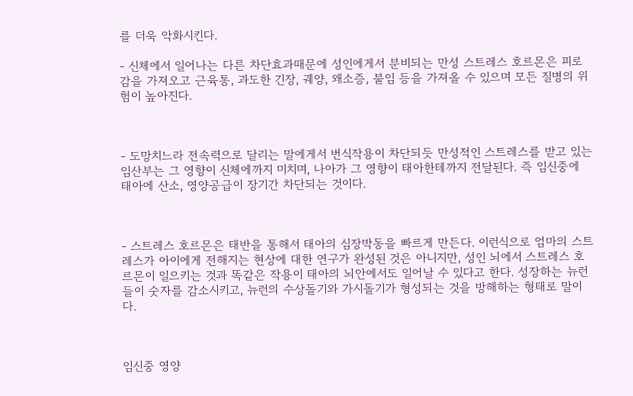를 더욱 악화시킨다.

- 신체에서 일어나는 다른 차단효과때문에 성인에게서 분비되는 만성 스트레스 호르몬은 피로감을 가져오고 근육통, 과도한 긴장, 궤양, 왜소증, 불임 등을 가져올 수 있으며 모든 질병의 위험이 높아진다.



- 도망치느라 전속력으로 달리는 말에게서 번식작용이 차단되듯 만성적인 스트레스를 받고 있는 임산부는 그 영향이 신체에까지 미치며, 나아가 그 영향이 태아한테까지 전달된다. 즉 임신중에 태아에 산소, 영양공급이 장기간 차단되는 것이다.



- 스트레스 호르몬은 태반을 통해서 태아의 심장박동을 빠르게 만든다. 이런식으로 엄마의 스트레스가 아이에게 전해지는 현상에 대한 연구가 완성된 것은 아니지만, 성인 뇌에서 스트레스 호르몬이 일으키는 것과 똑같은 작용이 태아의 뇌안에서도 일어날 수 있다고 한다. 성장하는 뉴런들이 숫자를 감소시키고, 뉴런의 수상돌기와 가시돌기가 형성되는 것을 방해하는 형태로 말이다.



임신중 영양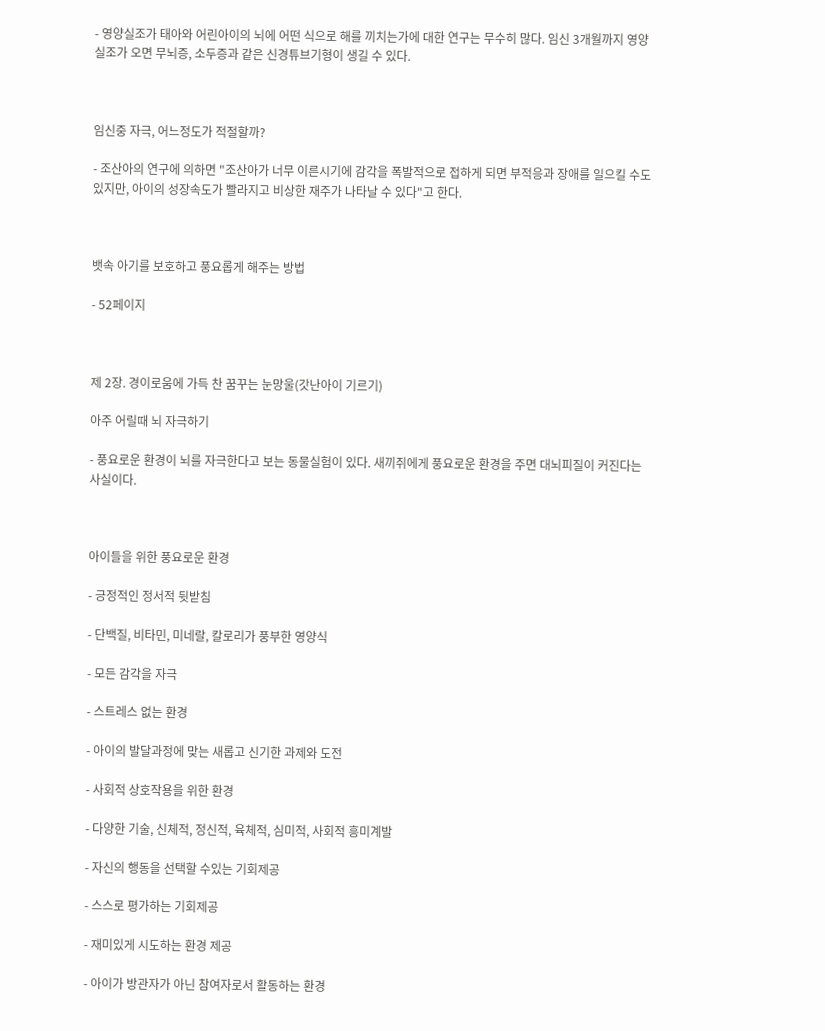- 영양실조가 태아와 어린아이의 뇌에 어떤 식으로 해를 끼치는가에 대한 연구는 무수히 많다. 임신 3개월까지 영양실조가 오면 무뇌증, 소두증과 같은 신경튜브기형이 생길 수 있다.



임신중 자극, 어느정도가 적절할까?

- 조산아의 연구에 의하면 "조산아가 너무 이른시기에 감각을 폭발적으로 접하게 되면 부적응과 장애를 일으킬 수도 있지만, 아이의 성장속도가 빨라지고 비상한 재주가 나타날 수 있다"고 한다.



뱃속 아기를 보호하고 풍요롭게 해주는 방법

- 52페이지



제 2장. 경이로움에 가득 찬 꿈꾸는 눈망울(갓난아이 기르기)

아주 어릴때 뇌 자극하기

- 풍요로운 환경이 뇌를 자극한다고 보는 동물실험이 있다. 새끼쥐에게 풍요로운 환경을 주면 대뇌피질이 커진다는 사실이다.



아이들을 위한 풍요로운 환경

- 긍정적인 정서적 뒷받침

- 단백질, 비타민, 미네랄, 칼로리가 풍부한 영양식

- 모든 감각을 자극

- 스트레스 없는 환경

- 아이의 발달과정에 맞는 새롭고 신기한 과제와 도전

- 사회적 상호작용을 위한 환경

- 다양한 기술, 신체적, 정신적, 육체적, 심미적, 사회적 흥미계발

- 자신의 행동을 선택할 수있는 기회제공

- 스스로 평가하는 기회제공

- 재미있게 시도하는 환경 제공

- 아이가 방관자가 아닌 참여자로서 활동하는 환경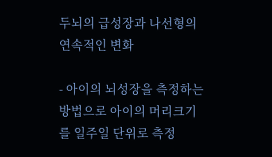두뇌의 급성장과 나선형의 연속적인 변화

- 아이의 뇌성장을 측정하는 방법으로 아이의 머리크기를 일주일 단위로 측정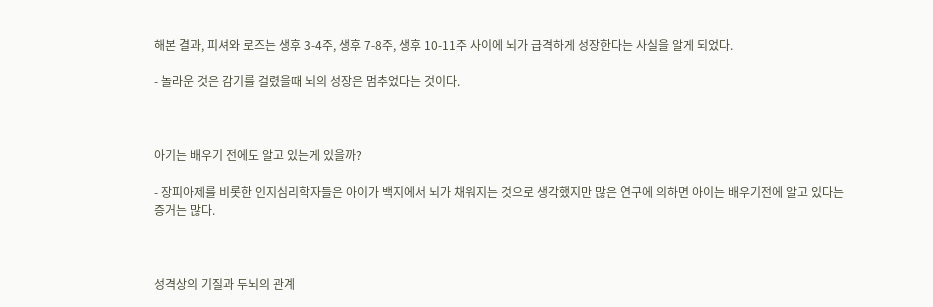해본 결과, 피셔와 로즈는 생후 3-4주, 생후 7-8주, 생후 10-11주 사이에 뇌가 급격하게 성장한다는 사실을 알게 되었다.

- 놀라운 것은 감기를 걸렸을때 뇌의 성장은 멈추었다는 것이다.



아기는 배우기 전에도 알고 있는게 있을까?

- 장피아제를 비롯한 인지심리학자들은 아이가 백지에서 뇌가 채워지는 것으로 생각했지만 많은 연구에 의하면 아이는 배우기전에 알고 있다는 증거는 많다.



성격상의 기질과 두뇌의 관계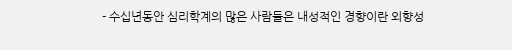- 수십년동안 심리학계의 많은 사람들은 내성적인 경향이란 외향성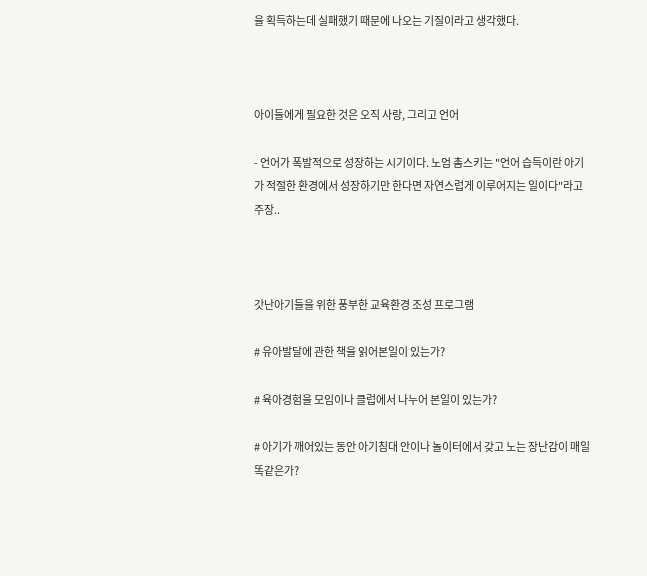을 획득하는데 실패했기 때문에 나오는 기질이라고 생각했다.



아이들에게 필요한 것은 오직 사랑, 그리고 언어

- 언어가 폭발적으로 성장하는 시기이다. 노엄 촘스키는 "언어 습득이란 아기가 적절한 환경에서 성장하기만 한다면 자연스럽게 이루어지는 일이다"라고 주장..



갓난아기들을 위한 풍부한 교육환경 조성 프로그램

# 유아발달에 관한 책을 읽어본일이 있는가?

# 육아경험을 모임이나 클럽에서 나누어 본일이 있는가?

# 아기가 깨어있는 동안 아기침대 안이나 놀이터에서 갖고 노는 장난감이 매일 똑같은가?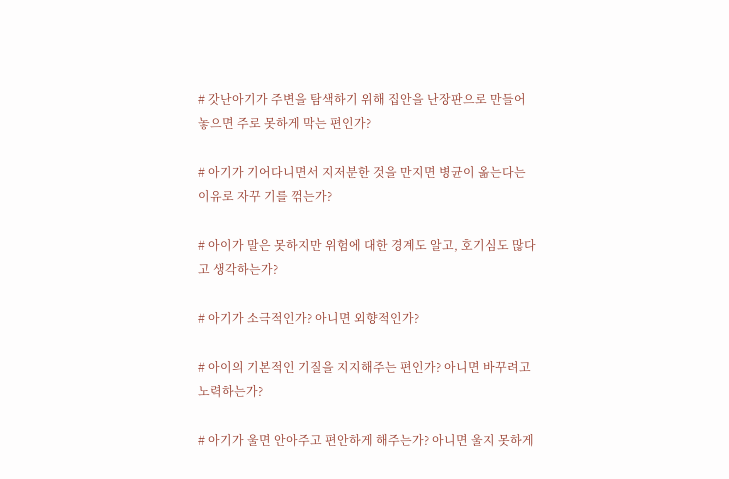# 갓난아기가 주변을 탐색하기 위해 집안을 난장판으로 만들어 놓으면 주로 못하게 막는 편인가?

# 아기가 기어다니면서 지저분한 것을 만지면 병균이 옮는다는 이유로 자꾸 기를 꺾는가?

# 아이가 말은 못하지만 위험에 대한 경계도 알고, 호기심도 많다고 생각하는가?

# 아기가 소극적인가? 아니면 외향적인가?

# 아이의 기본적인 기질을 지지해주는 편인가? 아니면 바꾸려고 노력하는가?

# 아기가 울면 안아주고 편안하게 해주는가? 아니면 울지 못하게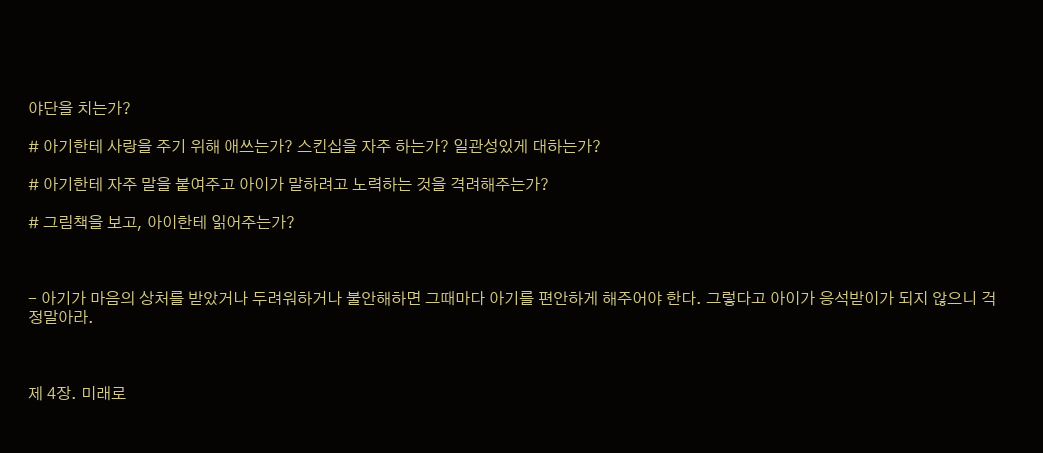야단을 치는가?

# 아기한테 사랑을 주기 위해 애쓰는가? 스킨십을 자주 하는가? 일관성있게 대하는가?

# 아기한테 자주 말을 붙여주고 아이가 말하려고 노력하는 것을 격려해주는가?

# 그림책을 보고, 아이한테 읽어주는가?



- 아기가 마음의 상처를 받았거나 두려워하거나 불안해하면 그때마다 아기를 편안하게 해주어야 한다. 그렇다고 아이가 응석받이가 되지 않으니 걱정말아라.



제 4장. 미래로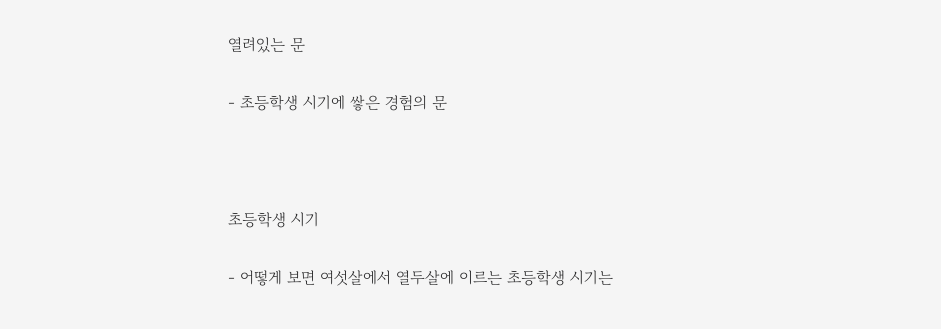열려있는 문

- 초등학생 시기에 쌓은 경험의 문



초등학생 시기

- 어떻게 보면 여섯살에서 열두살에 이르는 초등학생 시기는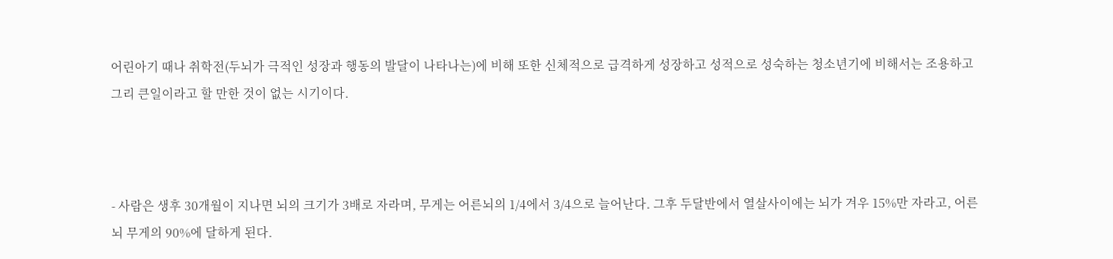어린아기 때나 취학전(두뇌가 극적인 성장과 행동의 발달이 나타나는)에 비해 또한 신체적으로 급격하게 성장하고 성적으로 성숙하는 청소년기에 비해서는 조용하고 그리 큰일이라고 할 만한 것이 없는 시기이다.



- 사람은 생후 30개월이 지나면 뇌의 크기가 3배로 자라며, 무게는 어른뇌의 1/4에서 3/4으로 늘어난다. 그후 두달반에서 열살사이에는 뇌가 겨우 15%만 자라고, 어른 뇌 무게의 90%에 달하게 된다.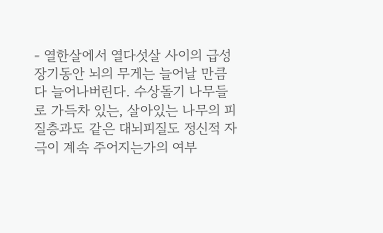- 열한살에서 열다섯살 사이의 급성장기동안 뇌의 무게는 늘어날 만큼 다 늘어나버린다. 수상돌기 나무들로 가득차 있는, 살아있는 나무의 피질층과도 같은 대뇌피질도 정신적 자극이 계속 주어지는가의 여부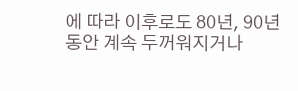에 따라 이후로도 80년, 90년동안 계속 두꺼워지거나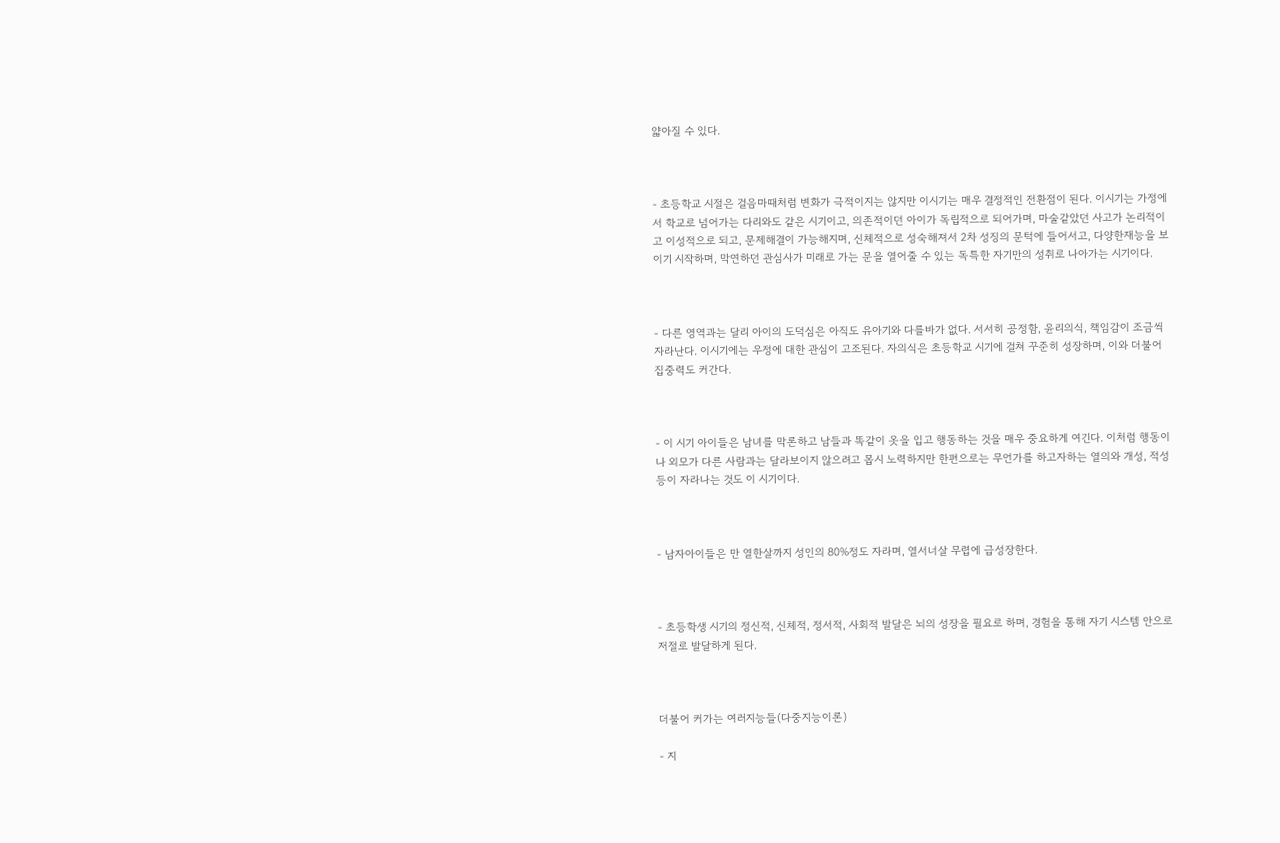얇아질 수 있다.



- 초등학교 시절은 걸음마때처럼 변화가 극적이지는 않지만 이시기는 매우 결정적인 전환점이 된다. 이시기는 가정에서 학교로 넘어가는 다리와도 같은 시기이고, 의존적이던 아이가 독립적으로 되어가며, 마술같았던 사고가 논리적이고 이성적으로 되고, 문제해결이 가능해지며, 신체적으로 성숙해져서 2차 성징의 문턱에 들어서고, 다양한재능을 보이기 시작하며, 막연하던 관심사가 미래로 가는 문을 열어줄 수 있는 독특한 자기만의 성취로 나아가는 시기이다.



- 다른 영역과는 달리 아이의 도덕심은 아직도 유아기와 다를바가 없다. 서서히 공정함, 윤리의식, 책임감이 조금씩 자라난다. 이시기에는 우정에 대한 관심이 고조된다. 자의식은 초등학교 시기에 걸쳐 꾸준히 성장하며, 이와 더불어 집중력도 커간다.



- 이 시기 아이들은 남녀를 막론하고 남들과 똑같이 옷을 입고 행동하는 것을 매우 중요하게 여긴다. 이처럼 행동이나 외모가 다른 사람과는 달라보이지 않으려고 몹시 노력하지만 한편으로는 무언가를 하고자하는 열의와 개성, 적성 등이 자라나는 것도 이 시기이다.



- 남자아이들은 만 열한살까지 성인의 80%정도 자라며, 열서너살 무렵에 급성장한다.



- 초등학생 시기의 정신적, 신체적, 정서적, 사회적 발달은 뇌의 성장을 필요로 하며, 경험을 통해 자기 시스템 안으로 저절로 발달하게 된다.



더불어 커가는 여러지능들(다중지능이론)

- 지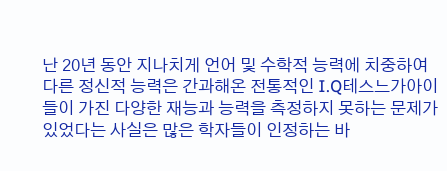난 20년 동안 지나치게 언어 및 수학적 능력에 치중하여 다른 정신적 능력은 간과해온 전통적인 I.Q테스느가아이들이 가진 다양한 재능과 능력을 측정하지 못하는 문제가 있었다는 사실은 많은 학자들이 인정하는 바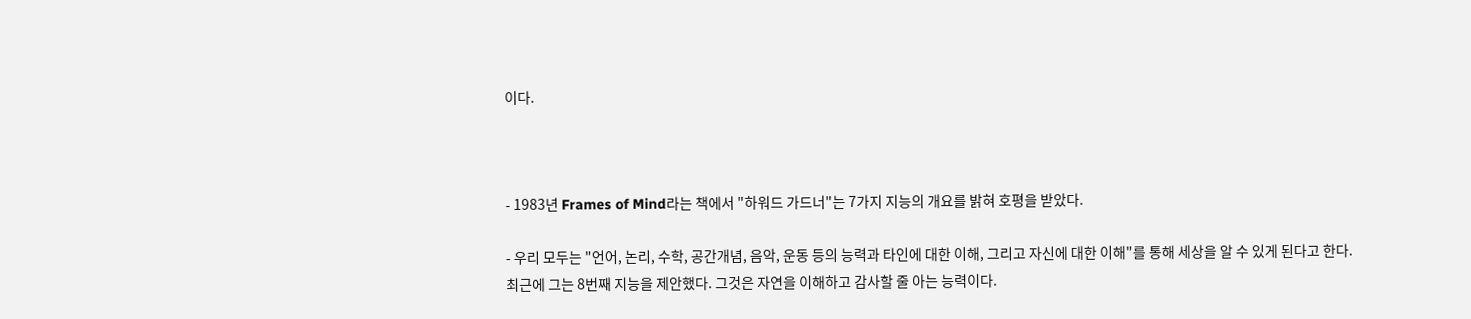이다.



- 1983년 Frames of Mind라는 책에서 "하워드 가드너"는 7가지 지능의 개요를 밝혀 호평을 받았다.

- 우리 모두는 "언어, 논리, 수학, 공간개념, 음악, 운동 등의 능력과 타인에 대한 이해, 그리고 자신에 대한 이해"를 통해 세상을 알 수 있게 된다고 한다. 최근에 그는 8번째 지능을 제안했다. 그것은 자연을 이해하고 감사할 줄 아는 능력이다.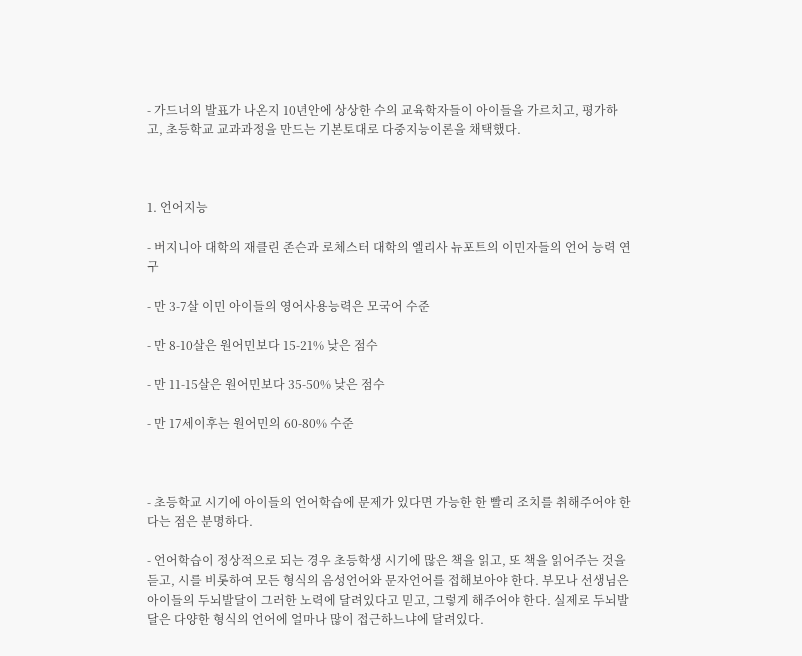- 가드너의 발표가 나온지 10년안에 상상한 수의 교육학자들이 아이들을 가르치고, 평가하고, 초등학교 교과과정을 만드는 기본토대로 다중지능이론을 채택했다.



1. 언어지능

- 버지니아 대학의 재클린 존슨과 로체스터 대학의 엘리사 뉴포트의 이민자들의 언어 능력 연구

- 만 3-7살 이민 아이들의 영어사용능력은 모국어 수준

- 만 8-10살은 원어민보다 15-21% 낮은 점수

- 만 11-15살은 원어민보다 35-50% 낮은 점수

- 만 17세이후는 원어민의 60-80% 수준



- 초등학교 시기에 아이들의 언어학습에 문제가 있다면 가능한 한 빨리 조치를 취해주어야 한다는 점은 분명하다.

- 언어학습이 정상적으로 되는 경우 초등학생 시기에 많은 책을 읽고, 또 책을 읽어주는 것을 듣고, 시를 비롯하여 모든 형식의 음성언어와 문자언어를 접해보아야 한다. 부모나 선생님은 아이들의 두뇌발달이 그러한 노력에 달려있다고 믿고, 그렇게 해주어야 한다. 실제로 두뇌발달은 다양한 형식의 언어에 얼마나 많이 접근하느냐에 달려있다.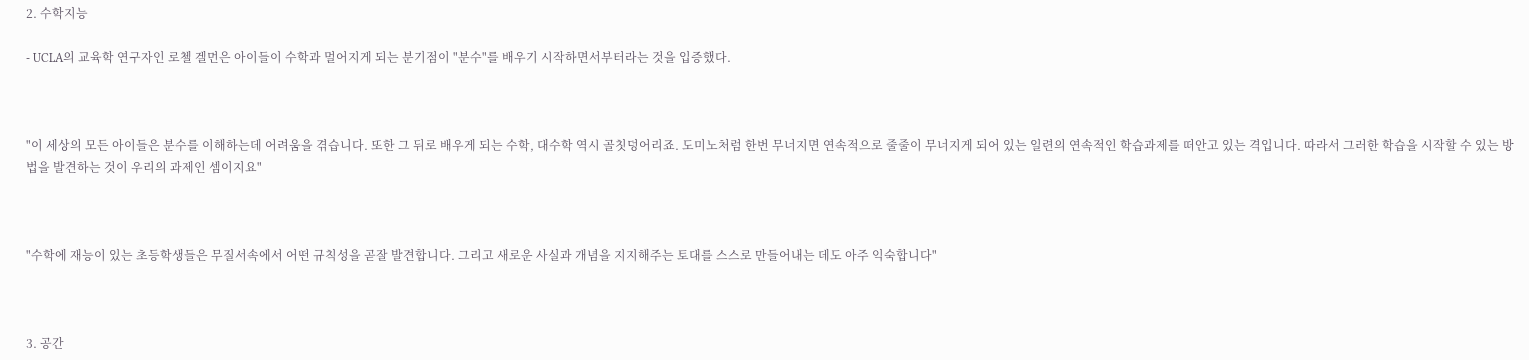2. 수학지능

- UCLA의 교육학 연구자인 로첼 겔먼은 아이들이 수학과 멀어지게 되는 분기점이 "분수"를 배우기 시작하면서부터라는 것을 입증했다.



"이 세상의 모든 아이들은 분수를 이해하는데 어려움을 겪습니다. 또한 그 뒤로 배우게 되는 수학, 대수학 역시 골칫덩어리죠. 도미노처럼 한번 무너지면 연속적으로 줄줄이 무너지게 되어 있는 일련의 연속적인 학습과제를 떠안고 있는 격입니다. 따라서 그러한 학습을 시작할 수 있는 방법을 발견하는 것이 우리의 과제인 셈이지요"



"수학에 재능이 있는 초등학생들은 무질서속에서 어떤 규칙성을 곧잘 발견합니다. 그리고 새로운 사실과 개념을 지지해주는 토대를 스스로 만들어내는 데도 아주 익숙합니다"



3. 공간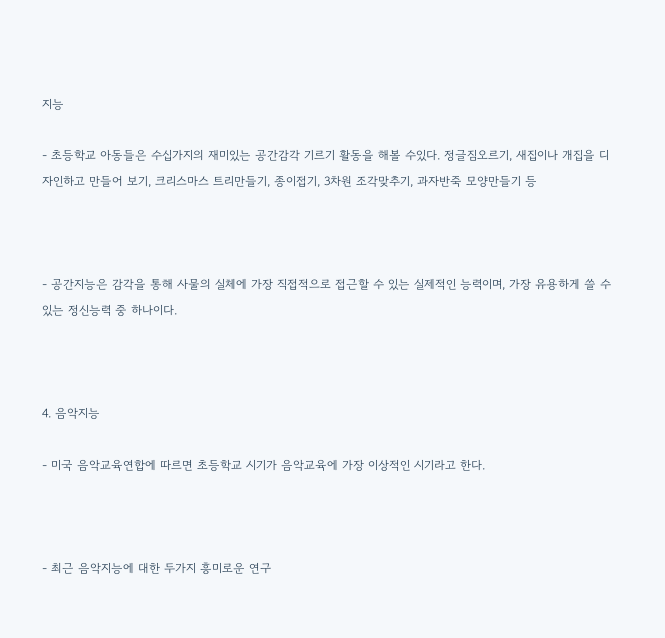지능

- 초등학교 아동들은 수십가지의 재미있는 공간감각 기르기 활동을 해볼 수있다. 정글짐오르기, 새집이나 개집을 디자인하고 만들어 보기, 크리스마스 트리만들기, 종이접기, 3차원 조각맞추기, 과자반죽 모양만들기 등



- 공간지능은 감각을 통해 사물의 실체에 가장 직접적으로 접근할 수 있는 실제적인 능력이며, 가장 유용하게 쓸 수 있는 정신능력 중 하나이다.



4. 음악지능

- 미국 음악교육연합에 따르면 초등학교 시기가 음악교육에 가장 이상적인 시기라고 한다.



- 최근 음악지능에 대한 두가지 흥미로운 연구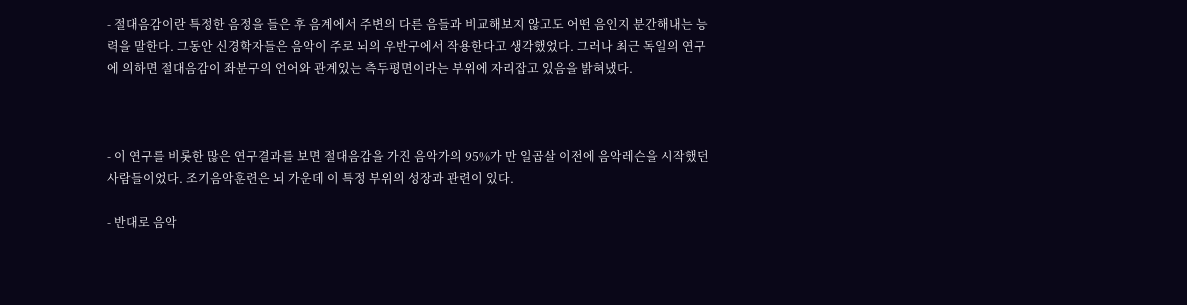- 절대음감이란 특정한 음정을 들은 후 음계에서 주변의 다른 음들과 비교해보지 않고도 어떤 음인지 분간해내는 능력을 말한다. 그동안 신경학자들은 음악이 주로 뇌의 우반구에서 작용한다고 생각했었다. 그러나 최근 독일의 연구에 의하면 절대음감이 좌분구의 언어와 관계있는 측두평면이라는 부위에 자리잡고 있음을 밝혀냈다.



- 이 연구를 비롯한 많은 연구결과를 보면 절대음감을 가진 음악가의 95%가 만 일곱살 이전에 음악레슨을 시작했던 사람들이었다. 조기음악훈련은 뇌 가운데 이 특정 부위의 성장과 관련이 있다.

- 반대로 음악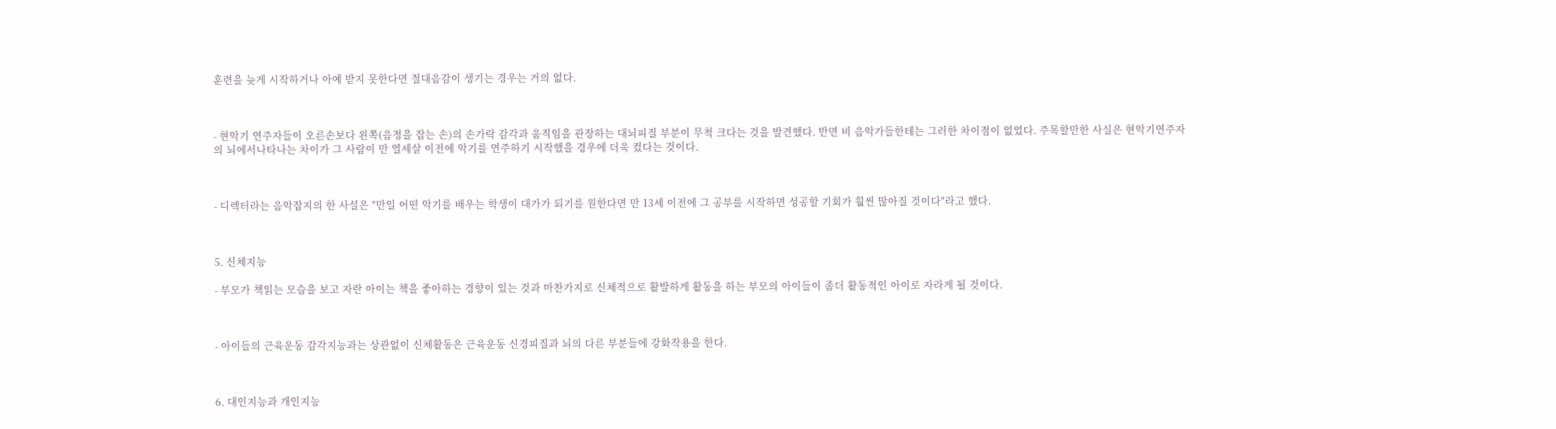훈련을 늦게 시작하거나 아예 받지 못한다면 절대음감이 생기는 경우는 거의 없다.



- 현악기 연주자들이 오른손보다 왼쪽(음정을 잡는 손)의 손가락 감각과 움직임을 관장하는 대뇌피질 부분이 무척 크다는 것을 발견했다. 반면 비 음악가들한테는 그러한 차이점이 없었다. 주목할만한 사실은 현악기연주자의 뇌에서나타나는 차이가 그 사람이 만 열세살 이전에 악기를 연주하기 시작했을 경우에 더욱 컸다는 것이다.



- 디렉터라는 음악잡지의 한 사설은 "만일 어떤 악기를 배우는 학생이 대가가 되기를 원한다면 만 13세 이전에 그 공부를 시작하면 성공할 기회가 훨씬 많아질 것이다"라고 했다.



5. 신체지능

- 부모가 책읽는 모습을 보고 자란 아이는 책을 좋아하는 경향이 있는 것과 마찬가지로 신체적으로 활발하게 활동을 하는 부모의 아이들이 좀더 활동적인 아이로 자라게 될 것이다.



- 아이들의 근육운동 감각지능과는 상관없이 신체활동은 근육운동 신경피질과 뇌의 다른 부분들에 강화작용을 한다.



6. 대인지능과 개인지능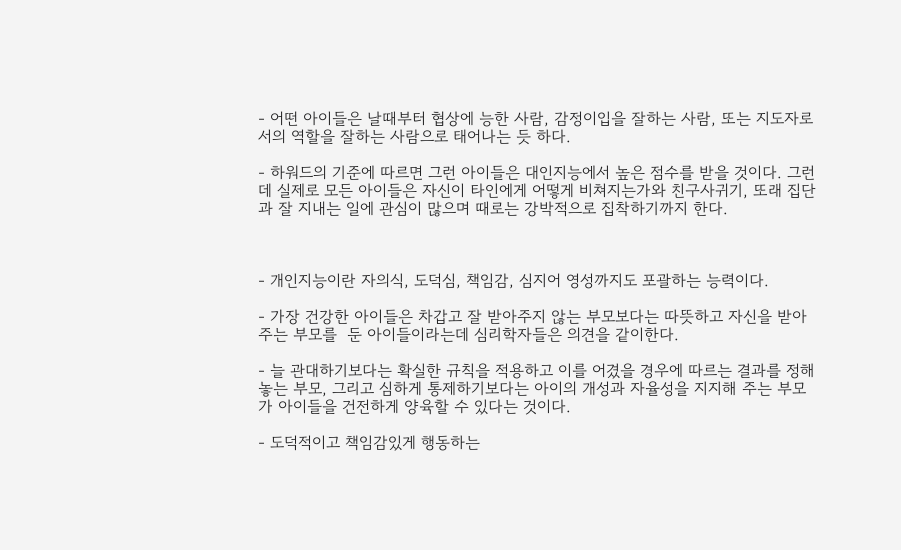- 어떤 아이들은 날때부터 협상에 능한 사람, 감정이입을 잘하는 사람, 또는 지도자로서의 역할을 잘하는 사람으로 태어나는 듯 하다.

- 하워드의 기준에 따르면 그런 아이들은 대인지능에서 높은 점수를 받을 것이다. 그런데 실제로 모든 아이들은 자신이 타인에게 어떻게 비쳐지는가와 친구사귀기, 또래 집단과 잘 지내는 일에 관심이 많으며 때로는 강박적으로 집착하기까지 한다.



- 개인지능이란 자의식, 도덕심, 책임감, 심지어 영성까지도 포괄하는 능력이다.

- 가장 건강한 아이들은 차갑고 잘 받아주지 않는 부모보다는 따뜻하고 자신을 받아주는 부모를  둔 아이들이라는데 심리학자들은 의견을 같이한다.

- 늘 관대하기보다는 확실한 규칙을 적용하고 이를 어겼을 경우에 따르는 결과를 정해놓는 부모, 그리고 심하게 통제하기보다는 아이의 개성과 자율성을 지지해 주는 부모가 아이들을 건전하게 양육할 수 있다는 것이다.

- 도덕적이고 책임감있게 행동하는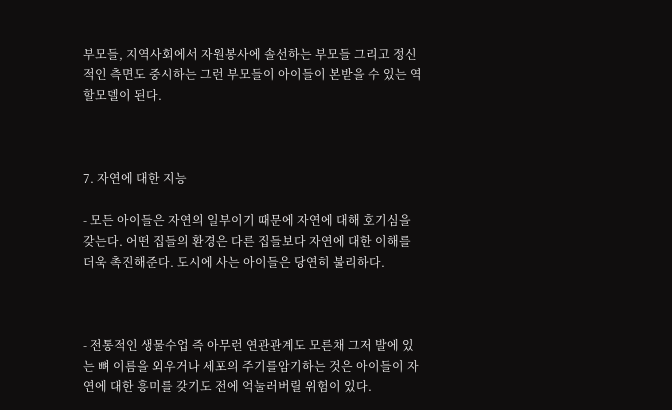부모들, 지역사회에서 자원봉사에 솔선하는 부모들 그리고 정신적인 측면도 중시하는 그런 부모들이 아이들이 본받을 수 있는 역할모델이 된다.



7. 자연에 대한 지능

- 모든 아이들은 자연의 일부이기 때문에 자연에 대해 호기심을 갖는다. 어떤 집들의 환경은 다른 집들보다 자연에 대한 이해를 더욱 촉진해준다. 도시에 사는 아이들은 당연히 불리하다.



- 전통적인 생물수업 즉 아무런 연관관계도 모른채 그저 발에 있는 뼈 이름을 외우거나 세포의 주기를암기하는 것은 아이들이 자연에 대한 흥미를 갖기도 전에 억눌러버릴 위험이 있다.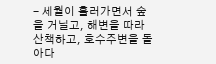- 세월이 흘러가면서 숲을 거닐고, 해변을 따라 산책하고, 호수주변을 돌아다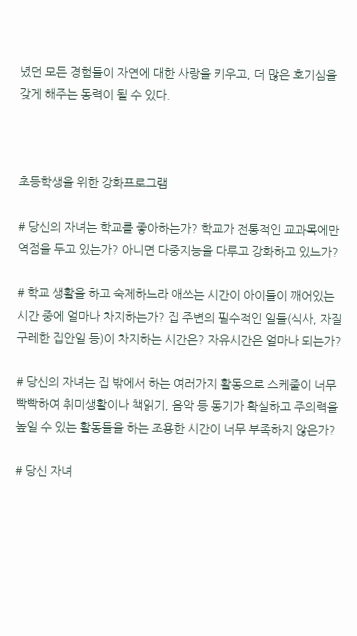녔던 모든 경험들이 자연에 대한 사랑을 키우고, 더 많은 호기심을 갖게 해주는 동력이 될 수 있다.



초등학생을 위한 강화프로그램

# 당신의 자녀는 학교를 좋아하는가? 학교가 전통적인 교과목에만 역점을 두고 있는가? 아니면 다중지능을 다루고 강화하고 있느가?

# 학교 생활을 하고 숙제하느라 애쓰는 시간이 아이들이 깨어있는 시간 중에 얼마나 차지하는가? 집 주변의 필수적인 일들(식사, 자질구레한 집안일 등)이 차지하는 시간은? 자유시간은 얼마나 되는가?

# 당신의 자녀는 집 밖에서 하는 여러가지 활동으로 스케줄이 너무 빡빡하여 취미생활이나 책읽기, 음악 등 동기가 확실하고 주의력을 높일 수 있는 활동들을 하는 조용한 시간이 너무 부족하지 않은가?

# 당신 자녀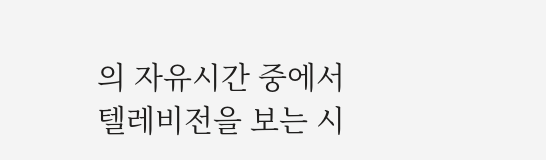의 자유시간 중에서 텔레비전을 보는 시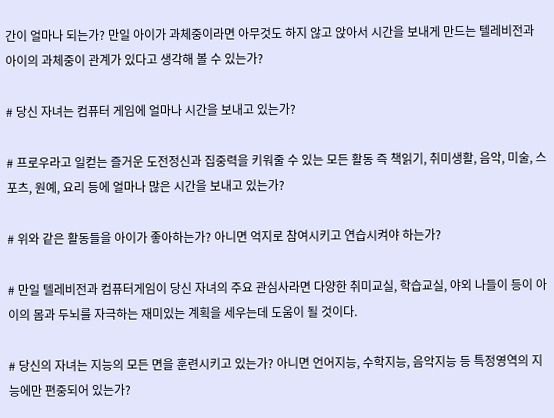간이 얼마나 되는가? 만일 아이가 과체중이라면 아무것도 하지 않고 앉아서 시간을 보내게 만드는 텔레비전과 아이의 과체중이 관계가 있다고 생각해 볼 수 있는가?

# 당신 자녀는 컴퓨터 게임에 얼마나 시간을 보내고 있는가?

# 프로우라고 일컫는 즐거운 도전정신과 집중력을 키워줄 수 있는 모든 활동 즉 책읽기, 취미생활, 음악, 미술, 스포츠, 원예, 요리 등에 얼마나 많은 시간을 보내고 있는가?

# 위와 같은 활동들을 아이가 좋아하는가? 아니면 억지로 참여시키고 연습시켜야 하는가?

# 만일 텔레비전과 컴퓨터게임이 당신 자녀의 주요 관심사라면 다양한 취미교실, 학습교실, 야외 나들이 등이 아이의 몸과 두뇌를 자극하는 재미있는 계획을 세우는데 도움이 될 것이다.

# 당신의 자녀는 지능의 모든 면을 훈련시키고 있는가? 아니면 언어지능, 수학지능, 음악지능 등 특정영역의 지능에만 편중되어 있는가?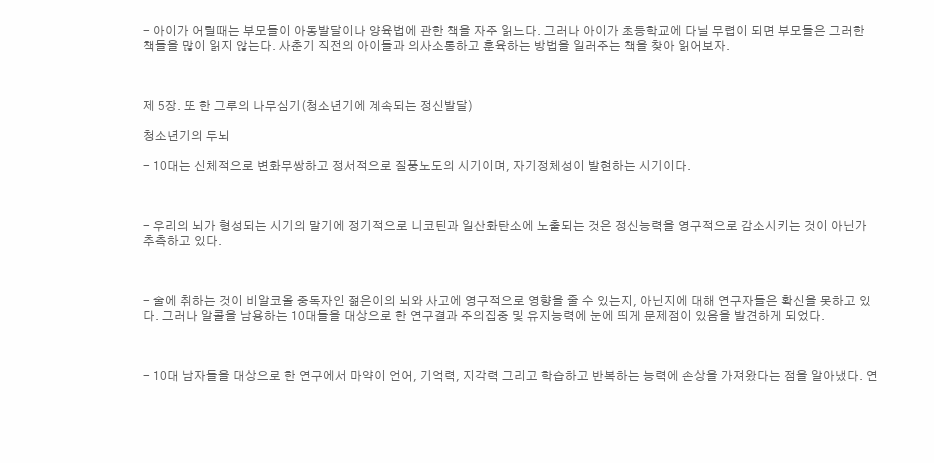- 아이가 어릴때는 부모들이 아동발달이나 양육법에 관한 책을 자주 읽느다. 그러나 아이가 초등학교에 다닐 무렵이 되면 부모들은 그러한 책들을 많이 읽지 않는다. 사춘기 직전의 아이들과 의사소통하고 훈육하는 방법을 일러주는 책을 찾아 읽어보자.



제 5장. 또 한 그루의 나무심기(청소년기에 계속되는 정신발달)

청소년기의 두뇌

- 10대는 신체적으로 변화무쌍하고 정서적으로 질풍노도의 시기이며, 자기정체성이 발현하는 시기이다.



- 우리의 뇌가 형성되는 시기의 말기에 정기적으로 니코틴과 일산화탄소에 노출되는 것은 정신능력을 영구적으로 감소시키는 것이 아닌가 추측하고 있다.



- 술에 취하는 것이 비알코올 중독자인 젊은이의 뇌와 사고에 영구적으로 영향을 줄 수 있는지, 아닌지에 대해 연구자들은 확신을 못하고 있다. 그러나 알콜을 남용하는 10대들을 대상으로 한 연구결과 주의집중 및 유지능력에 눈에 띄게 문제점이 있음을 발견하게 되었다.



- 10대 남자들을 대상으로 한 연구에서 마약이 언어, 기억력, 지각력 그리고 학습하고 반복하는 능력에 손상을 가져왔다는 점을 알아냈다. 연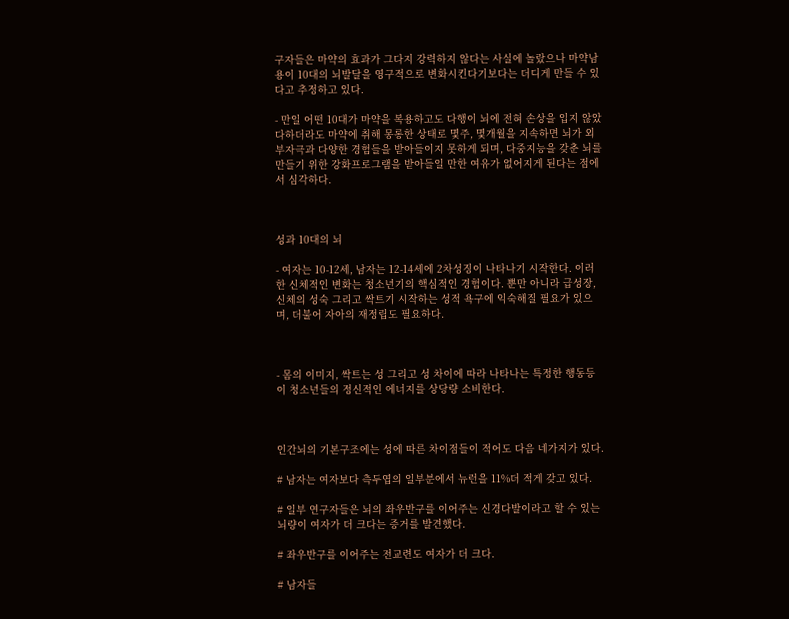구자들은 마약의 효과가 그다지 강력하지 않다는 사실에 놀랐으나 마약남용이 10대의 뇌발달을 영구적으로 변화시킨다기보다는 더디게 만들 수 있다고 추정하고 있다.

- 만일 어떤 10대가 마약을 복용하고도 다행이 뇌에 전혀 손상을 입지 않았다하더라도 마약에 취해 몽롱한 상태로 몇주, 몇개월을 지속하면 뇌가 외부자극과 다양한 경험들을 받아들이지 못하게 되며, 다중지능을 갖춘 뇌를 만들기 위한 강화프로그램을 받아들일 만한 여유가 없어지게 된다는 점에서 심각하다.



성과 10대의 뇌

- 여자는 10-12세, 남자는 12-14세에 2차성징이 나타나기 시작한다. 이러한 신체적인 변화는 청소년기의 핵심적인 경험이다. 뿐만 아니라 급성장, 신체의 성숙 그리고 싹트기 시작하는 성적 욕구에 익숙해질 필요가 있으며, 더불어 자아의 재정립도 필요하다.



- 몸의 이미지, 싹트는 성 그리고 성 차이에 따라 나타나는 특정한 행동등이 청소년들의 정신적인 에너지를 상당량 소비한다.



인간뇌의 기본구조에는 성에 따른 차이점들이 적어도 다음 네가지가 있다.

# 남자는 여자보다 측두엽의 일부분에서 뉴런을 11%더 적게 갖고 있다.

# 일부 연구자들은 뇌의 좌우반구를 이어주는 신경다발이라고 할 수 있는 뇌량이 여자가 더 크다는 증거를 발견했다.

# 좌우반구를 이어주는 전교련도 여자가 더 크다.

# 남자들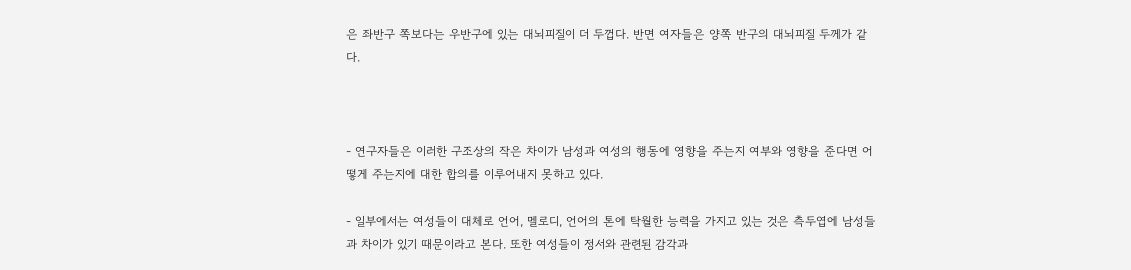은 좌반구 쪽보다는 우반구에 있는 대뇌피질이 더 두껍다. 반면 여자들은 양쪽 반구의 대뇌피질 두께가 같다.



- 연구자들은 이러한 구조상의 작은 차이가 남성과 여성의 행동에 영향을 주는지 여부와 영향을 준다면 어떻게 주는지에 대한 합의를 이루어내지 못하고 있다.

- 일부에서는 여성들이 대체로 언어, 멜로디, 언어의 톤에 탁월한 능력을 가지고 있는 것은 측두엽에 남성들과 차이가 있기 때문이라고 본다. 또한 여성들이 정서와 관련된 감각과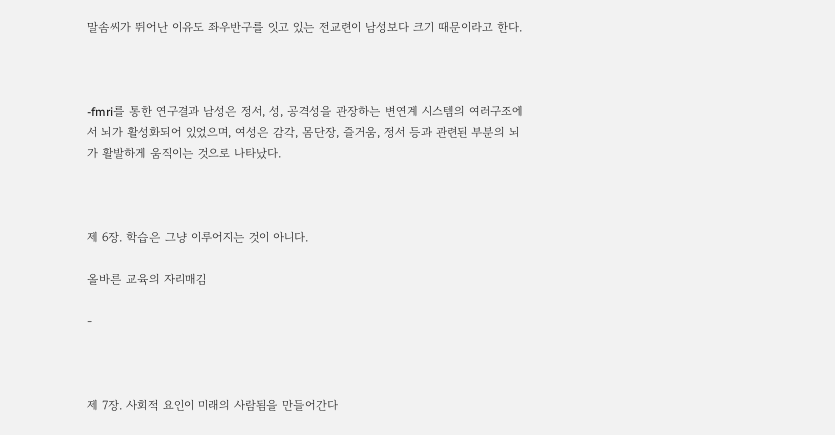말솜씨가 뛰어난 이유도 좌우반구를 잇고 있는 전교련이 남성보다 크기 때문이라고 한다.



-fmri를 통한 연구결과 남성은 정서, 성, 공격성을 관장하는 변연계 시스템의 여러구조에서 뇌가 활성화되어 있었으며, 여성은 감각, 몸단장, 즐거움, 정서 등과 관련된 부분의 뇌가 활발하게 움직이는 것으로 나타났다.



제 6장. 학습은 그냥 이루어지는 것이 아니다.

올바른 교육의 자리매김

-



제 7장. 사회적 요인이 미래의 사람됨을 만들어간다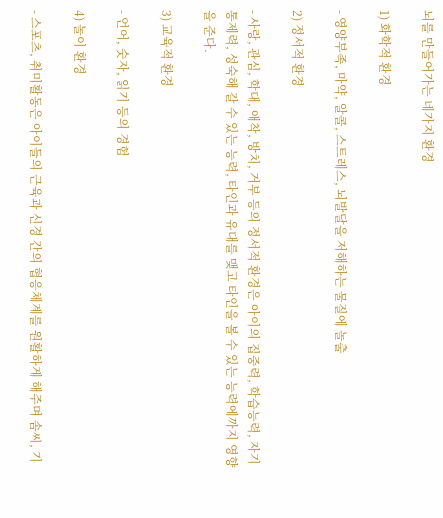뇌를 만들어가는 네가지 환경

1) 화학적 환경

- 영양부족, 마약, 알콜, 스트레스, 뇌발달을 저해하는 물질에 놀출

2) 정서적 환경

- 사랑, 관심, 학대, 애착, 방치, 거부 등의 정서적 환경은 아이의 집중력, 학습능력, 자기 통제력, 성숙해 갈 수 있는 능력, 타인과 유대를 맺고 타인을 볼 수 있는 능력에까지 영향을 준다.

3) 교육적 환경

- 언어, 숫자, 읽기 등의 경험

4) 놀이 환경

- 스포츠, 취미활동은 아이들의 근육과 신경 간의 협응체계를 원활하게 해주며 솜씨, 기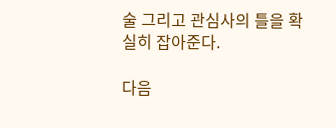술 그리고 관심사의 틀을 확실히 잡아준다.

다음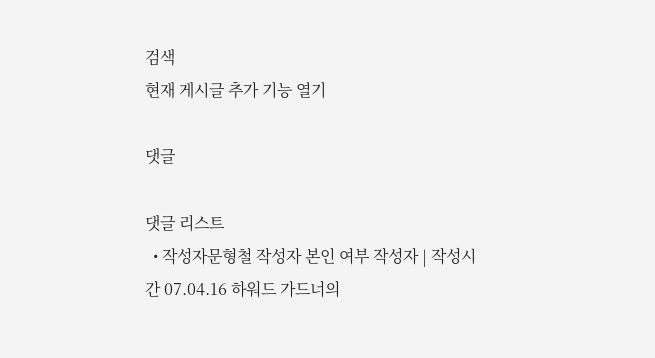검색
현재 게시글 추가 기능 열기

댓글

댓글 리스트
  • 작성자문형철 작성자 본인 여부 작성자 | 작성시간 07.04.16 하워드 가드너의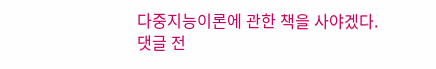다중지능이론에 관한 책을 사야겠다.
댓글 전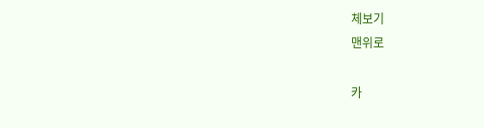체보기
맨위로

카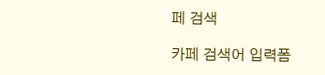페 검색

카페 검색어 입력폼